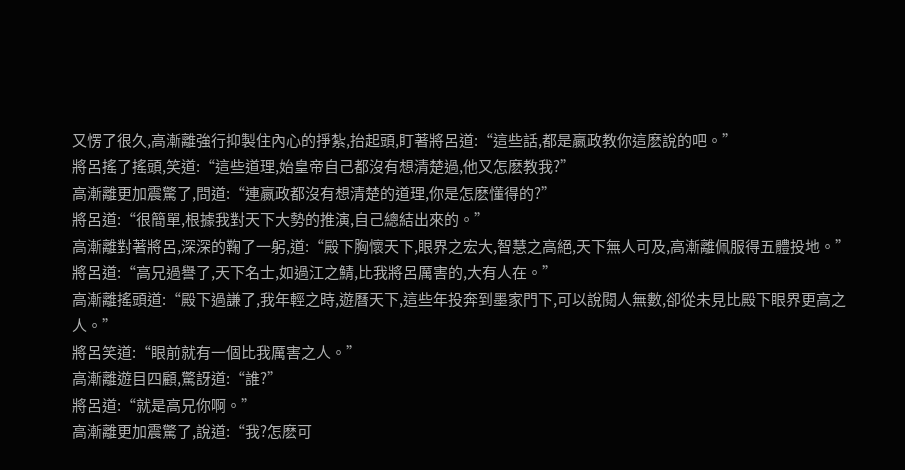又愣了很久,高漸離強行抑製住內心的掙紮,抬起頭,盯著將呂道:“這些話,都是嬴政教你這麽說的吧。”
將呂搖了搖頭,笑道:“這些道理,始皇帝自己都沒有想清楚過,他又怎麽教我?”
高漸離更加震驚了,問道:“連嬴政都沒有想清楚的道理,你是怎麽懂得的?”
將呂道:“很簡單,根據我對天下大勢的推演,自己總結出來的。”
高漸離對著將呂,深深的鞠了一躬,道:“殿下胸懷天下,眼界之宏大,智慧之高絕,天下無人可及,高漸離佩服得五體投地。”
將呂道:“高兄過譽了,天下名士,如過江之鯖,比我將呂厲害的,大有人在。”
高漸離搖頭道:“殿下過謙了,我年輕之時,遊曆天下,這些年投奔到墨家門下,可以說閱人無數,卻從未見比殿下眼界更高之人。”
將呂笑道:“眼前就有一個比我厲害之人。”
高漸離遊目四顧,驚訝道:“誰?”
將呂道:“就是高兄你啊。”
高漸離更加震驚了,說道:“我?怎麽可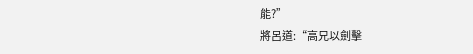能?”
將呂道:“高兄以劍擊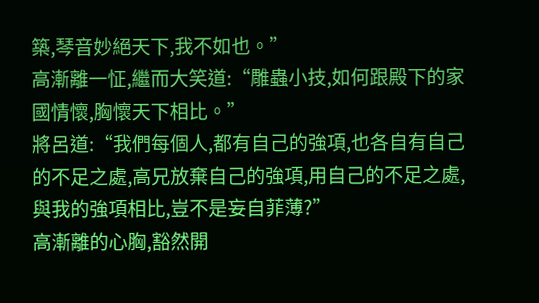築,琴音妙絕天下,我不如也。”
高漸離一怔,繼而大笑道:“雕蟲小技,如何跟殿下的家國情懷,胸懷天下相比。”
將呂道:“我們每個人,都有自己的強項,也各自有自己的不足之處,高兄放棄自己的強項,用自己的不足之處,與我的強項相比,豈不是妄自菲薄?”
高漸離的心胸,豁然開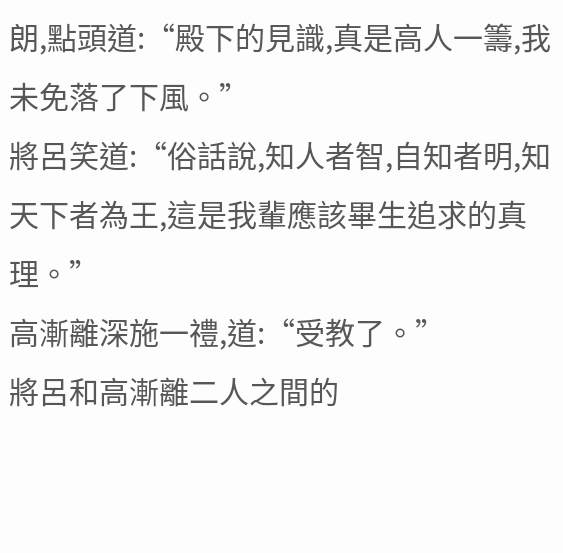朗,點頭道:“殿下的見識,真是高人一籌,我未免落了下風。”
將呂笑道:“俗話說,知人者智,自知者明,知天下者為王,這是我輩應該畢生追求的真理。”
高漸離深施一禮,道:“受教了。”
將呂和高漸離二人之間的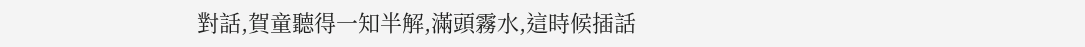對話,賀童聽得一知半解,滿頭霧水,這時候插話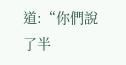道:“你們說了半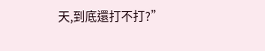天,到底還打不打?”